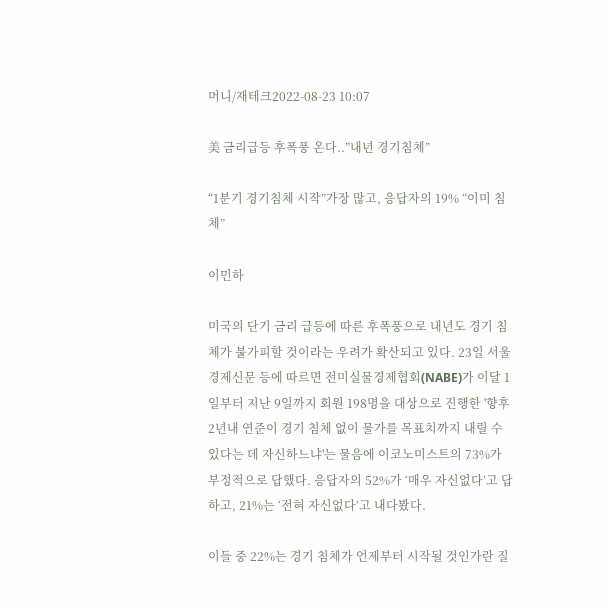머니/재테크2022-08-23 10:07

美 금리급등 후폭풍 온다..”내년 경기침체”

“1분기 경기침체 시작”가장 많고, 응답자의 19% “이미 침체”

이민하

미국의 단기 금리 급등에 따른 후폭풍으로 내년도 경기 침체가 불가피할 것이라는 우려가 확산되고 있다. 23일 서울경제신문 등에 따르면 전미실물경제협회(NABE)가 이달 1일부터 지난 9일까지 회원 198명을 대상으로 진행한 '향후 2년내 연준이 경기 침체 없이 물가를 목표치까지 내릴 수 있다는 데 자신하느냐'는 물음에 이코노미스트의 73%가 부정적으로 답했다. 응답자의 52%가 ‘매우 자신없다’고 답하고, 21%는 ‘전혀 자신없다’고 내다봤다.

이들 중 22%는 경기 침체가 언제부터 시작될 것인가란 질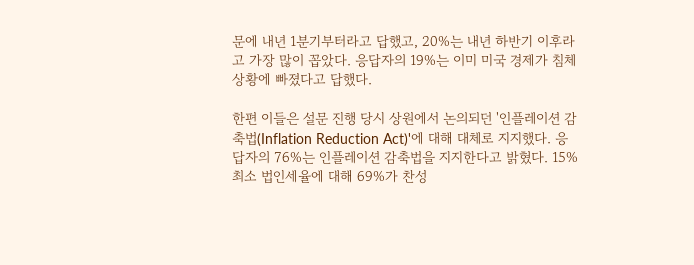문에 내년 1분기부터라고 답했고, 20%는 내년 하반기 이후라고 가장 많이 꼽았다. 응답자의 19%는 이미 미국 경제가 침체 상황에 빠졌다고 답했다.

한편 이들은 설문 진행 당시 상원에서 논의되던 '인플레이션 감축법(Inflation Reduction Act)'에 대해 대체로 지지했다. 응답자의 76%는 인플레이션 감축법을 지지한다고 밝혔다. 15% 최소 법인세율에 대해 69%가 찬성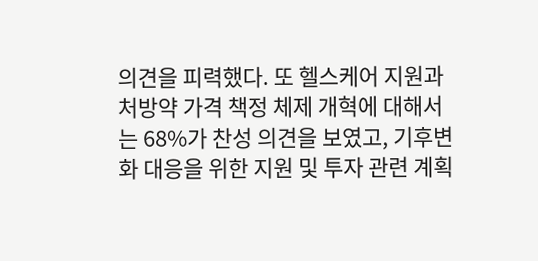의견을 피력했다. 또 헬스케어 지원과 처방약 가격 책정 체제 개혁에 대해서는 68%가 찬성 의견을 보였고, 기후변화 대응을 위한 지원 및 투자 관련 계획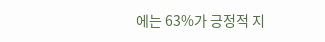에는 63%가 긍정적 지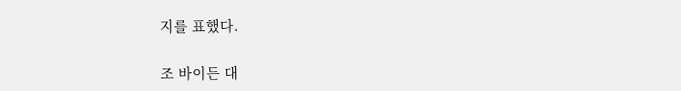지를 표했다.

조 바이든 대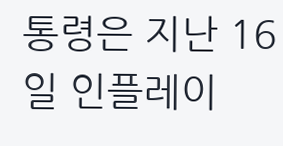통령은 지난 16일 인플레이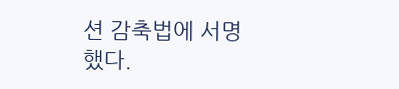션 감축법에 서명했다.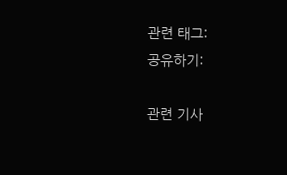관련 태그:
공유하기:

관련 기사